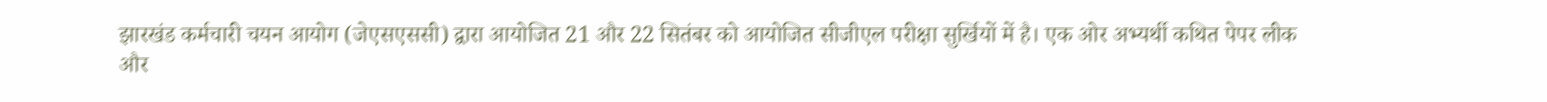झारखंड कर्मचारी चयन आयोग (जेएसएससी) द्वारा आयोजित 21 और 22 सितंबर को आयोजित सीजीएल परीक्षा सुर्खियों में है। एक ओर अभ्यर्थी कथित पेपर लीक और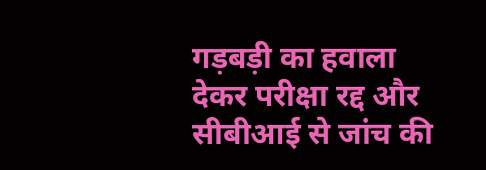गड़बड़ी का हवाला देकर परीक्षा रद्द और सीबीआई से जांच की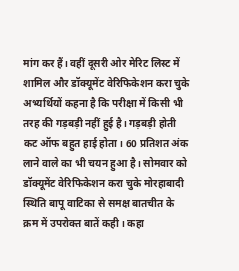मांग कर हैं। वहीं दूसरी ओर मेरिट लिस्ट में शामिल और डॉक्यूमेंट वेरिफिकेशन करा चुके अभ्यर्थियों कहना है कि परीक्षा में किसी भी तरह की गड़बड़ी नहीं हुई है। गड़बड़ी होती कट ऑफ बहुत हाई होता। 60 प्रतिशत अंक लाने वाले का भी चयन हुआ है। सोमवार को डॉक्यूमेंट वेरिफिकेशन करा चुके मोरहाबादी स्थिति बापू वाटिका से समक्ष बातचीत के क्रम में उपरोक्त बातें कही। कहा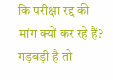कि परीक्षा रद्द की मांग क्यों कर रहे हैं? गड़बड़ी है तो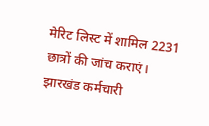मेरिट लिस्ट में शामिल 2231 छात्रों की जांच कराएं। झारखंड कर्मचारी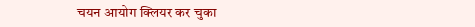चयन आयोग क्लियर कर चुका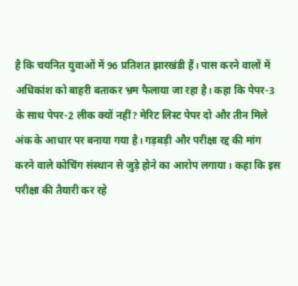है कि चयनित युवाओं में 96 प्रतिशत झारखंडी हैं। पास करने वालों में अधिकांश को बाहरी बताकर भ्रम फैलाया जा रहा है। कहा कि पेपर-3 के साथ पेपर-2 लीक क्यों नहीं? मेरिट लिस्ट पेपर दो और तीन मिले अंक के आधार पर बनाया गया है। गड़बड़ी और परीक्षा रद्द की मांग करने वाले कोचिंग संस्थान से जुड़े होने का आरोप लगाया। कहा कि इस परीक्षा की तैयारी कर रहे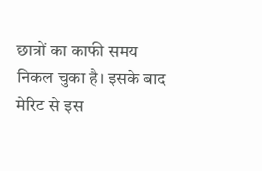छात्रों का काफी समय निकल चुका है। इसके बाद मेरिट से इस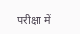परीक्षा में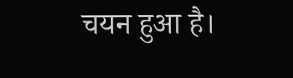चयन हुआ है।